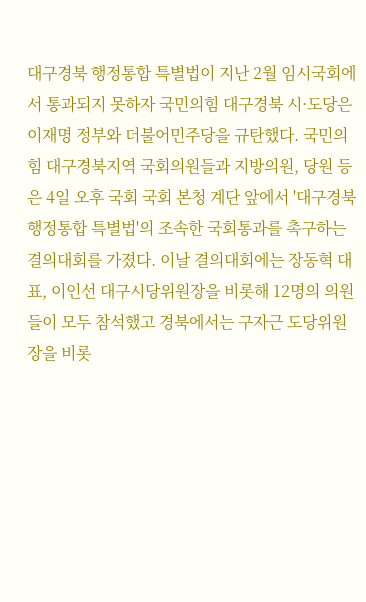대구경북 행정통합 특별법이 지난 2월 임시국회에서 통과되지 못하자 국민의힘 대구경북 시·도당은 이재명 정부와 더불어민주당을 규탄했다. 국민의힘 대구경북지역 국회의원들과 지방의원, 당원 등은 4일 오후 국회 국회 본청 계단 앞에서 '대구경북 행정통합 특별법'의 조속한 국회통과를 촉구하는 결의대회를 가졌다. 이날 결의대회에는 장동혁 대표, 이인선 대구시당위원장을 비롯해 12명의 의원들이 모두 참석했고 경북에서는 구자근 도당위원장을 비롯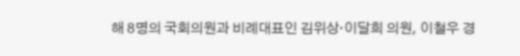해 8명의 국회의원과 비례대표인 김위상·이달희 의원, 이철우 경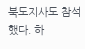북도지사도 참석했다. 하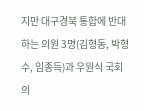지만 대구경북 통합에 반대하는 의원 3명(김형동, 박형수, 임종득)과 우원식 국회의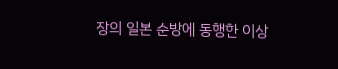장의 일본 순방에 동행한 이상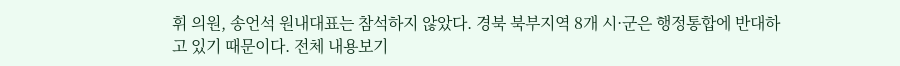휘 의원, 송언석 원내대표는 참석하지 않았다. 경북 북부지역 8개 시·군은 행정통합에 반대하고 있기 때문이다. 전체 내용보기